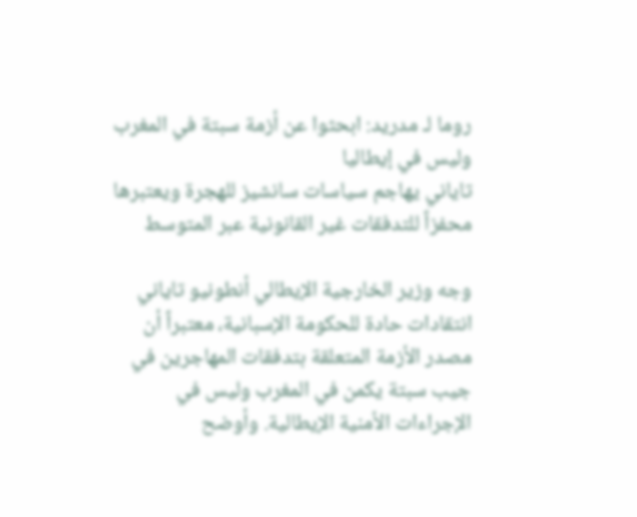روما لـ مدريد: ابحثوا عن أزمة سبتة في المغرب وليس في إيطاليا
تاياني يهاجم سياسات سانشيز للهجرة ويعتبرها محفزاً للتدفقات غير القانونية عبر المتوسط

وجه وزير الخارجية الإيطالي أنطونيو تاياني انتقادات حادة للحكومة الإسبانية، معتبراً أن مصدر الأزمة المتعلقة بتدفقات المهاجرين في جيب سبتة يكمن في المغرب وليس في الإجراءات الأمنية الإيطالية. وأوضح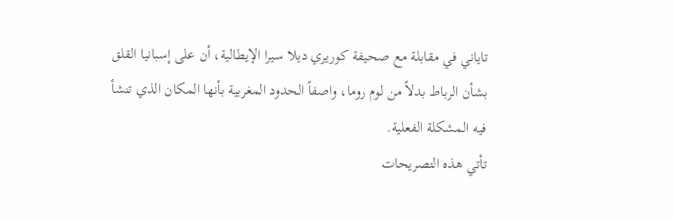تاياني في مقابلة مع صحيفة كوريري ديلا سيرا الإيطالية، أن على إسبانيا القلق بشأن الرباط بدلاً من لوم روما، واصفاً الحدود المغربية بأنها المكان الذي تنشأ فيه المشكلة الفعلية.
تأتي هذه التصريحات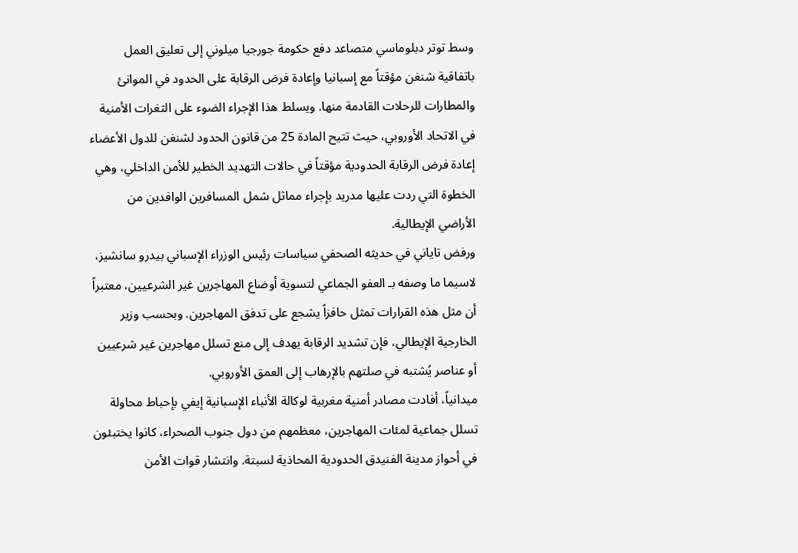وسط توتر دبلوماسي متصاعد دفع حكومة جورجيا ميلوني إلى تعليق العمل باتفاقية شنغن مؤقتاً مع إسبانيا وإعادة فرض الرقابة على الحدود في الموانئ والمطارات للرحلات القادمة منها. ويسلط هذا الإجراء الضوء على الثغرات الأمنية في الاتحاد الأوروبي، حيث تتيح المادة 25 من قانون الحدود لشنغن للدول الأعضاء إعادة فرض الرقابة الحدودية مؤقتاً في حالات التهديد الخطير للأمن الداخلي، وهي الخطوة التي ردت عليها مدريد بإجراء مماثل شمل المسافرين الوافدين من الأراضي الإيطالية.
ورفض تاياني في حديثه الصحفي سياسات رئيس الوزراء الإسباني بيدرو سانشيز، لاسيما ما وصفه بـ العفو الجماعي لتسوية أوضاع المهاجرين غير الشرعيين، معتبراً أن مثل هذه القرارات تمثل حافزاً يشجع على تدفق المهاجرين. وبحسب وزير الخارجية الإيطالي، فإن تشديد الرقابة يهدف إلى منع تسلل مهاجرين غير شرعيين أو عناصر يُشتبه في صلتهم بالإرهاب إلى العمق الأوروبي.
ميدانياً، أفادت مصادر أمنية مغربية لوكالة الأنباء الإسبانية إيفي بإحباط محاولة تسلل جماعية لمئات المهاجرين، معظمهم من دول جنوب الصحراء، كانوا يختبئون في أحواز مدينة الفنيدق الحدودية المحاذية لسبتة. وانتشار قوات الأمن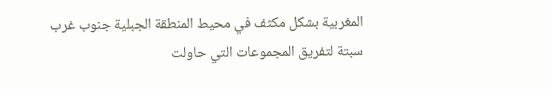المغربية بشكل مكثف في محيط المنطقة الجبلية جنوب غرب سبتة لتفريق المجموعات التي حاولت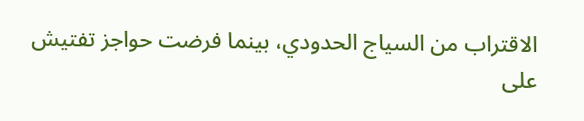الاقتراب من السياج الحدودي، بينما فرضت حواجز تفتيش على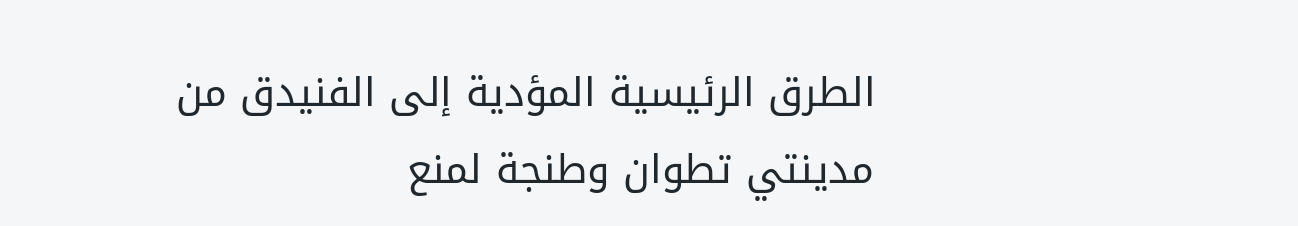الطرق الرئيسية المؤدية إلى الفنيدق من مدينتي تطوان وطنجة لمنع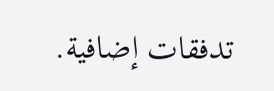تدفقات إضافية.